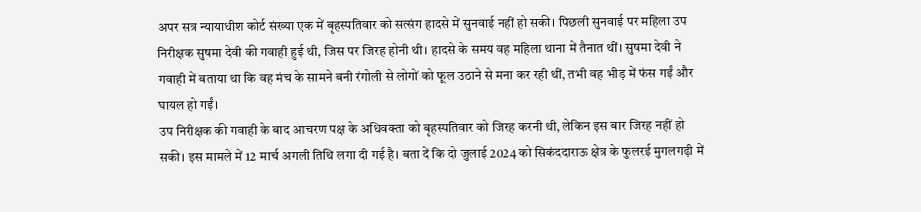अपर सत्र न्यायाधीश कोर्ट संख्या एक में बृहस्पतिवार को सत्संग हादसे में सुनवाई नहीं हो सकी। पिछली सुनवाई पर महिला उप निरीक्षक सुषमा देवी की गवाही हुई थी, जिस पर जिरह होनी थी। हादसे के समय वह महिला थाना में तैनात थीं। सुषमा देवी ने गवाही में बताया था कि वह मंच के सामने बनी रंगोली से लोगों को फूल उठाने से मना कर रही थीं, तभी वह भीड़ में फंस गईं और घायल हो गईं।
उप निरीक्षक की गवाही के बाद आचरण पक्ष के अधिवक्ता को बृहस्पतिवार को जिरह करनी थी, लेकिन इस बार जिरह नहीं हो सकी। इस मामले में 12 मार्च अगली तिथि लगा दी गई है। बता दें कि दो जुलाई 2024 को सिकंददाराऊ क्षेत्र के फुलरई मुगलगढ़ी में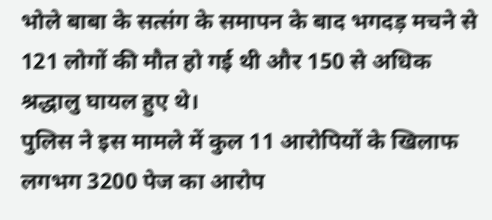भोले बाबा के सत्संग के समापन के बाद भगदड़ मचने से 121 लोगों की मौत हो गई थी और 150 से अधिक श्रद्धालु घायल हुए थे।
पुलिस ने इस मामले में कुल 11 आरोपियों के खिलाफ लगभग 3200 पेज का आरोप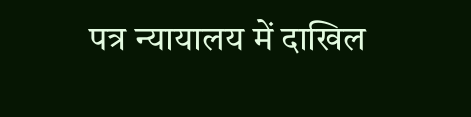पत्र न्यायालय में दाखिल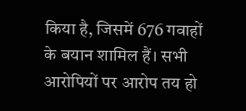किया है, जिसमें 676 गवाहों के बयान शामिल हैं। सभी आरोपियों पर आरोप तय हो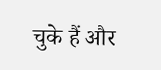चुके हैं और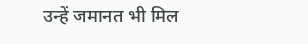उन्हें जमानत भी मिल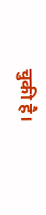चुकी है।